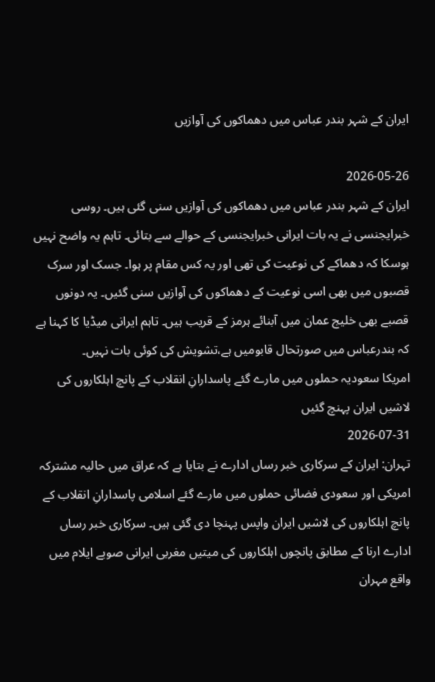ایران کے شہر بندر عباس میں دھماکوں کی آوازیں

2026-05-26
ایران کے شہر بندر عباس میں دھماکوں کی آوازیں سنی گئی ہیں۔ روسی خبرایجنسی نے یہ بات ایرانی خبرایجنسی کے حوالے سے بتائی۔ تاہم یہ واضح نہیں ہوسکا کہ دھماکے کی نوعیت کی تھی اور یہ کس مقام پر ہوا۔ جسک اور سرک قصبوں میں بھی اسی نوعیت کے دھماکوں کی آوازیں سنی گئیں۔ یہ دونوں قصبے بھی خلیج عمان میں آبنائے ہرمز کے قریب ہیں۔ تاہم ایرانی میڈیا کا کہنا ہے کہ بندرعباس میں صورتحال قابومیں ہے،تشویش کی کوئی بات نہیں۔
امریکا سعودیہ حملوں میں مارے گئے پاسدارانِ انقلاب کے پانچ اہلکاروں کی لاشیں ایران پہنچ گئیں
2026-07-31
تہران: ایران کے سرکاری خبر رساں ادارے نے بتایا ہے کہ عراق میں حالیہ مشترکہ امریکی اور سعودی فضائی حملوں میں مارے گئے اسلامی پاسدارانِ انقلاب کے پانچ اہلکاروں کی لاشیں ایران واپس پہنچا دی گئی ہیں۔ سرکاری خبر رساں ادارے ارنا کے مطابق پانچوں اہلکاروں کی میتیں مغربی ایرانی صوبے ایلام میں واقع مہران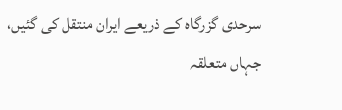سرحدی گزرگاہ کے ذریعے ایران منتقل کی گئیں، جہاں متعلقہ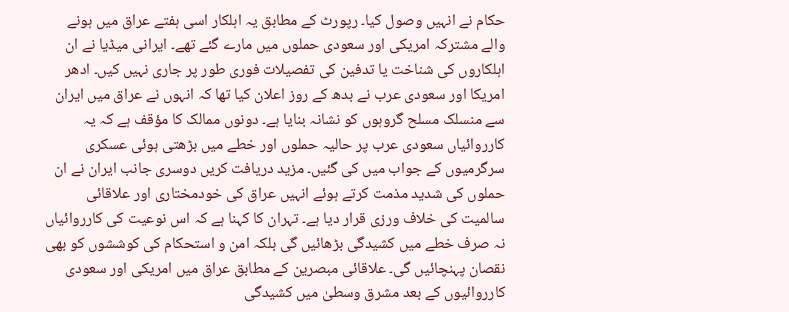حکام نے انہیں وصول کیا۔ رپورٹ کے مطابق یہ اہلکار اسی ہفتے عراق میں ہونے والے مشترکہ امریکی اور سعودی حملوں میں مارے گئے تھے۔ ایرانی میڈیا نے ان اہلکاروں کی شناخت یا تدفین کی تفصیلات فوری طور پر جاری نہیں کیں۔ ادھر امریکا اور سعودی عرب نے بدھ کے روز اعلان کیا تھا کہ انہوں نے عراق میں ایران سے منسلک مسلح گروہوں کو نشانہ بنایا ہے۔ دونوں ممالک کا مؤقف ہے کہ یہ کارروائیاں سعودی عرب پر حالیہ حملوں اور خطے میں بڑھتی ہوئی عسکری سرگرمیوں کے جواب میں کی گئیں۔ مزید دریافت کریں دوسری جانب ایران نے ان حملوں کی شدید مذمت کرتے ہوئے انہیں عراق کی خودمختاری اور علاقائی سالمیت کی خلاف ورزی قرار دیا ہے۔ تہران کا کہنا ہے کہ اس نوعیت کی کارروائیاں نہ صرف خطے میں کشیدگی بڑھائیں گی بلکہ امن و استحکام کی کوششوں کو بھی نقصان پہنچائیں گی۔ علاقائی مبصرین کے مطابق عراق میں امریکی اور سعودی کارروائیوں کے بعد مشرق وسطیٰ میں کشیدگی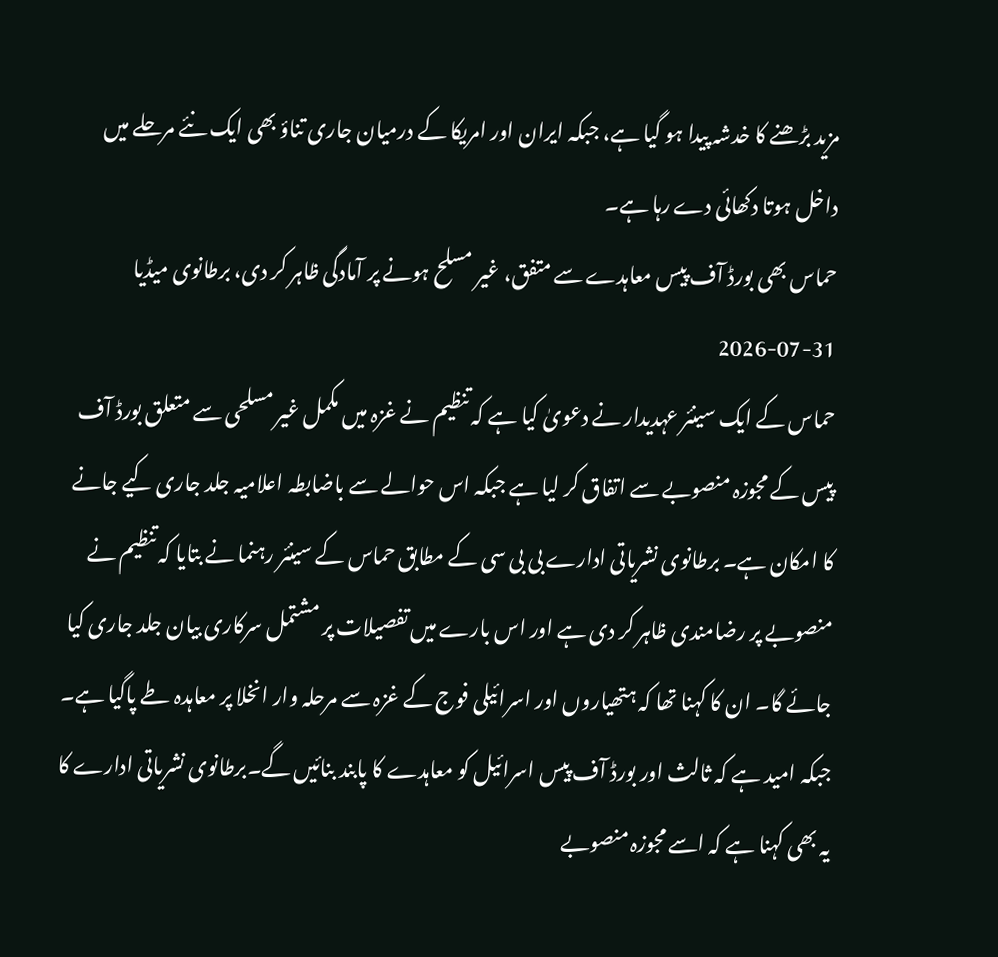مزید بڑھنے کا خدشہ پیدا ہو گیا ہے، جبکہ ایران اور امریکا کے درمیان جاری تناؤ بھی ایک نئے مرحلے میں داخل ہوتا دکھائی دے رہا ہے۔
حماس بھی بورڈ آف پیس معاہدے سے متفق، غیر مسلح ہونے پر آمادگی ظاہر کر دی، برطانوی میڈیا
2026-07-31
حماس کے ایک سینئر عہدیدار نے دعویٰ کیا ہے کہ تنظیم نے غزہ میں مکمل غیر مسلحی سے متعلق بورڈ آف پیس کے مجوزہ منصوبے سے اتفاق کر لیا ہے جبکہ اس حوالے سے باضابطہ اعلامیہ جلد جاری کیے جانے کا امکان ہے۔ برطانوی نشریاتی ادارے بی بی سی کے مطابق حماس کے سینئر رہنما نے بتایا کہ تنظیم نے منصوبے پر رضامندی ظاہر کر دی ہے اور اس بارے میں تفصیلات پر مشتمل سرکاری بیان جلد جاری کیا جائے گا۔ ان کا کہنا تھا کہ ہتھیاروں اور اسرائیلی فوج کے غزہ سے مرحلہ وار انخلا پر معاہدہ طے پاگیا ہے۔ جبکہ امید ہے کہ ثالث اور بورڈ آف پیس اسرائیل کو معاہدے کا پابند بنائیں گے۔برطانوی نشریاتی ادارے کا یہ بھی کہنا ہے کہ اسے مجوزہ منصوبے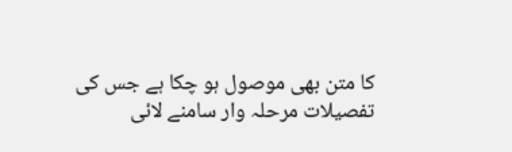کا متن بھی موصول ہو چکا ہے جس کی تفصیلات مرحلہ وار سامنے لائی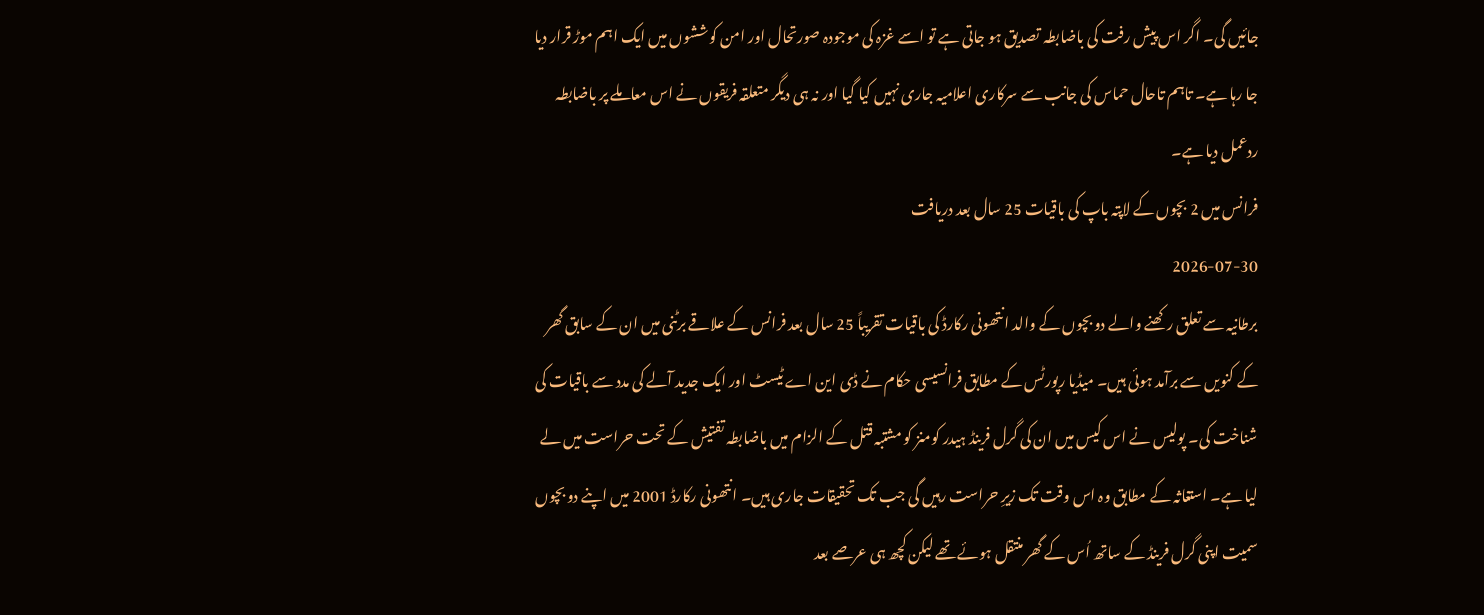جائیں گی۔ اگر اس پیش رفت کی باضابطہ تصدیق ہو جاتی ہے تو اسے غزہ کی موجودہ صورتحال اور امن کوششوں میں ایک اہم موڑ قرار دیا جا رہا ہے۔ تاہم تاحال حماس کی جانب سے سرکاری اعلامیہ جاری نہیں کیا گیا اور نہ ہی دیگر متعلقہ فریقوں نے اس معاملے پر باضابطہ ردعمل دیا ہے۔
فرانس میں 2 بچوں کے لاپتہ باپ کی باقیات 25 سال بعد دریافت
2026-07-30
برطانیہ سے تعلق رکھنے والے دو بچوں کے والد انتھونی رکارڈ کی باقیات تقریباً 25 سال بعد فرانس کے علاقے برٹنی میں ان کے سابق گھر کے کنویں سے برآمد ہوئی ہیں۔ میڈیا رپورٹس کے مطابق فرانسیسی حکام نے ڈی این اے ٹیسٹ اور ایک جدید آلے کی مدد سے باقیات کی شناخت کی۔ پولیس نے اس کیس میں ان کی گرل فرینڈ ہیدر کومنز کو مشتبہ قتل کے الزام میں باضابطہ تفتیش کے تحت حراست میں لے لیا ہے۔ استغاثہ کے مطابق وہ اس وقت تک زیرِ حراست رہیں گی جب تک تحقیقات جاری ہیں۔ انتھونی رکارڈ 2001 میں اپنے دو بچوں سمیت اپنی گرل فرینڈ کے ساتھ اُس کے گھر منتقل ہوئے تھے لیکن کچھ ہی عرصے بعد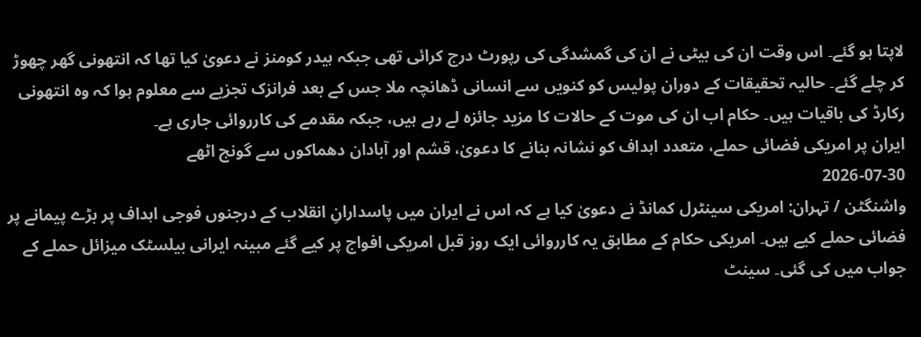لاپتا ہو گئے۔ اس وقت ان کی بیٹی نے ان کی گمشدگی کی رپورٹ درج کرائی تھی جبکہ ہیدر کومنز نے دعویٰ کیا تھا کہ انتھونی گھر چھوڑ کر چلے گئے۔ حالیہ تحقیقات کے دوران پولیس کو کنویں سے انسانی ڈھانچہ ملا جس کے بعد فرانزک تجزیے سے معلوم ہوا کہ وہ انتھونی رکارڈ کی باقیات ہیں۔ حکام اب ان کی موت کے حالات کا مزید جائزہ لے رہے ہیں، جبکہ مقدمے کی کارروائی جاری ہے۔
ایران پر امریکی فضائی حملے، متعدد اہداف کو نشانہ بنانے کا دعویٰ، قشم اور آبادان دھماکوں سے گونج اٹھے
2026-07-30
واشنگٹن / تہران: امریکی سینٹرل کمانڈ نے دعویٰ کیا ہے کہ اس نے ایران میں پاسدارانِ انقلاب کے درجنوں فوجی اہداف پر بڑے پیمانے پر فضائی حملے کیے ہیں۔ امریکی حکام کے مطابق یہ کارروائی ایک روز قبل امریکی افواج پر کیے گئے مبینہ ایرانی بیلسٹک میزائل حملے کے جواب میں کی گئی۔ سینٹ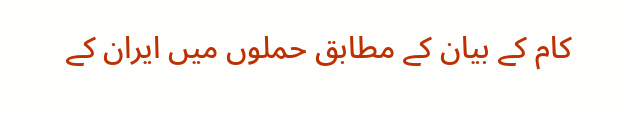کام کے بیان کے مطابق حملوں میں ایران کے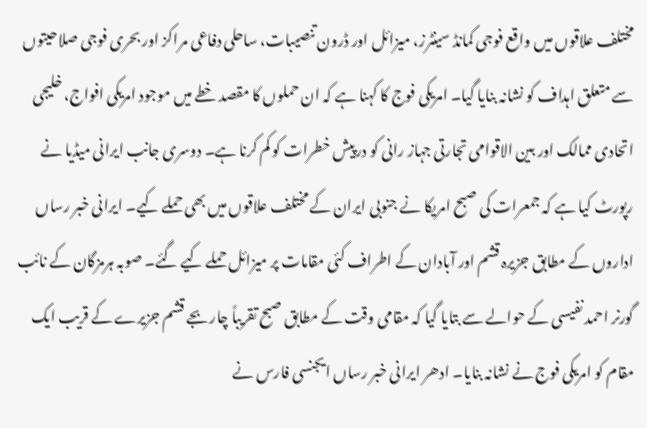مختلف علاقوں میں واقع فوجی کمانڈ سینٹرز، میزائل اور ڈرون تنصیبات، ساحلی دفاعی مراکز اور بحری فوجی صلاحیتوں سے متعلق اہداف کو نشانہ بنایا گیا۔ امریکی فوج کا کہنا ہے کہ ان حملوں کا مقصد خطے میں موجود امریکی افواج، خلیجی اتحادی ممالک اور بین الاقوامی تجارتی جہاز رانی کو درپیش خطرات کو کم کرنا ہے۔ دوسری جانب ایرانی میڈیا نے رپورٹ کیا ہے کہ جمعرات کی صبح امریکا نے جنوبی ایران کے مختلف علاقوں میں بھی حملے کیے۔ ایرانی خبر رساں اداروں کے مطابق جزیرہ قشم اور آبادان کے اطراف کئی مقامات پر میزائل حملے کیے گئے۔ صوبہ ہرمزگان کے نائب گورنر احمد نفیسی کے حوالے سے بتایا گیا کہ مقامی وقت کے مطابق صبح تقریباً چار بجے قشم جزیرے کے قریب ایک مقام کو امریکی فوج نے نشانہ بنایا۔ ادھر ایرانی خبر رساں ایجنسی فارس نے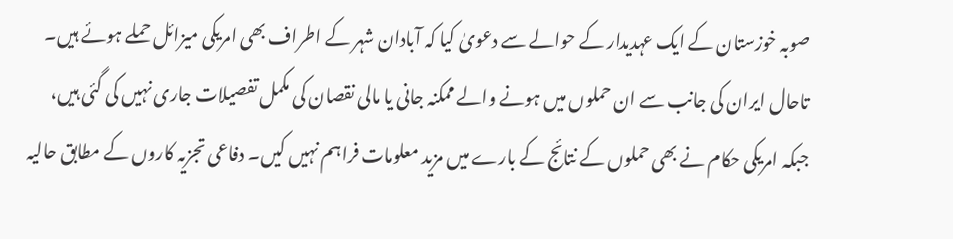صوبہ خوزستان کے ایک عہدیدار کے حوالے سے دعویٰ کیا کہ آبادان شہر کے اطراف بھی امریکی میزائل حملے ہوئے ہیں۔ تاحال ایران کی جانب سے ان حملوں میں ہونے والے ممکنہ جانی یا مالی نقصان کی مکمل تفصیلات جاری نہیں کی گئی ہیں، جبکہ امریکی حکام نے بھی حملوں کے نتائج کے بارے میں مزید معلومات فراہم نہیں کیں۔ دفاعی تجزیہ کاروں کے مطابق حالیہ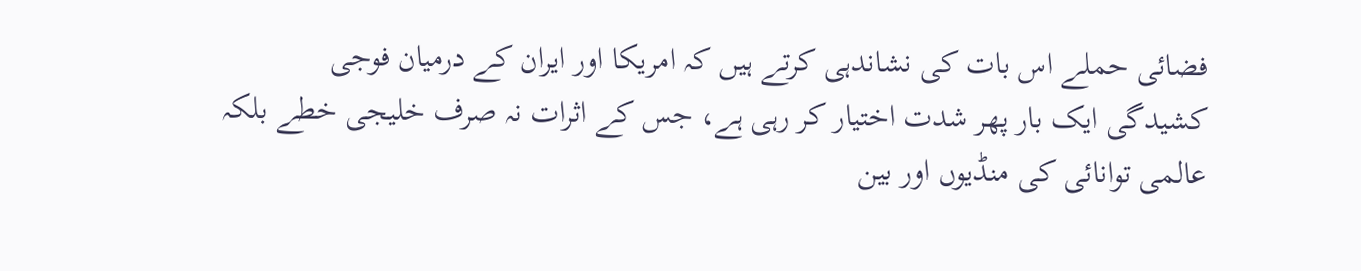فضائی حملے اس بات کی نشاندہی کرتے ہیں کہ امریکا اور ایران کے درمیان فوجی کشیدگی ایک بار پھر شدت اختیار کر رہی ہے، جس کے اثرات نہ صرف خلیجی خطے بلکہ عالمی توانائی کی منڈیوں اور بین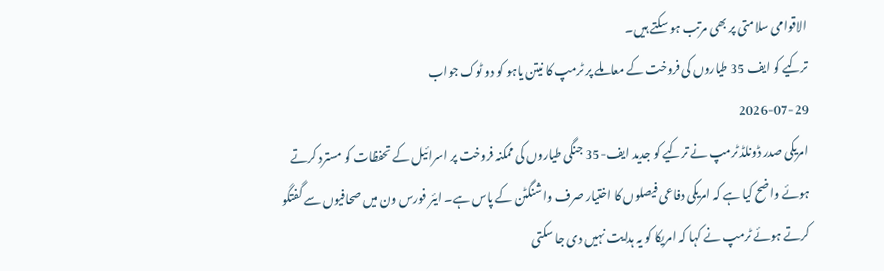الاقوامی سلامتی پر بھی مرتب ہو سکتے ہیں۔
ترکیے کو ایف 35 طیاروں کی فروخت کے معاملے پر ٹرمپ کا نیتن یاہو کو دو ٹوک جواب
2026-07-29
امریکی صدر ڈونلڈ ٹرمپ نے ترکیے کو جدید ایف-35 جنگی طیاروں کی ممکنہ فروخت پر اسرائیل کے تحفظات کو مسترد کرتے ہوئے واضح کیا ہے کہ امریکی دفاعی فیصلوں کا اختیار صرف واشنگٹن کے پاس ہے۔ ایئر فورس ون میں صحافیوں سے گفتگو کرتے ہوئے ٹرمپ نے کہا کہ امریکا کو یہ ہدایت نہیں دی جا سکتی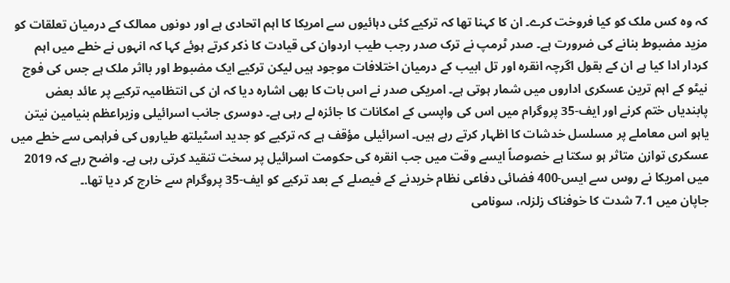کہ وہ کس ملک کو کیا فروخت کرے۔ ان کا کہنا تھا کہ ترکیے کئی دہائیوں سے امریکا کا اہم اتحادی ہے اور دونوں ممالک کے درمیان تعلقات کو مزید مضبوط بنانے کی ضرورت ہے۔ صدر ٹرمپ نے ترک صدر رجب طیب اردوان کی قیادت کا ذکر کرتے ہوئے کہا کہ انہوں نے خطے میں اہم کردار ادا کیا ہے ان کے بقول اگرچہ انقرہ اور تل ابیب کے درمیان اختلافات موجود ہیں لیکن ترکیے ایک مضبوط اور بااثر ملک ہے جس کی فوج نیٹو کے اہم ترین عسکری اداروں میں شمار ہوتی ہے۔ امریکی صدر نے اس بات کا بھی اشارہ دیا کہ ان کی انتظامیہ ترکیے پر عائد بعض پابندیاں ختم کرنے اور ایف-35 پروگرام میں اس کی واپسی کے امکانات کا جائزہ لے رہی ہے۔ دوسری جانب اسرائیلی وزیراعظم بنیامین نیتن یاہو اس معاملے پر مسلسل خدشات کا اظہار کرتے رہے ہیں۔ اسرائیلی مؤقف ہے کہ ترکیے کو جدید اسٹیلتھ طیاروں کی فراہمی سے خطے میں عسکری توازن متاثر ہو سکتا ہے خصوصاً ایسے وقت میں جب انقرہ کی حکومت اسرائیل پر سخت تنقید کرتی رہی ہے۔ واضح رہے کہ 2019 میں امریکا نے روس سے ایس-400 فضائی دفاعی نظام خریدنے کے فیصلے کے بعد ترکیے کو ایف-35 پروگرام سے خارج کر دیا تھا.۔
جاپان میں 7.1 شدت کا خوفناک زلزلہ، سونامی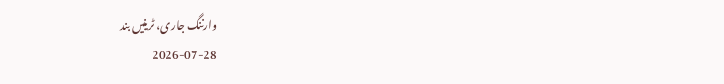وارننگ جاری، ٹرینیں بند
2026-07-28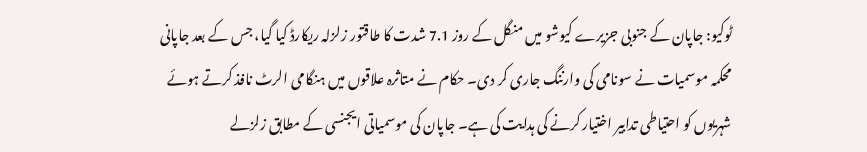ٹوکیو: جاپان کے جنوبی جزیرے کیوشو میں منگل کے روز 7.1 شدت کا طاقتور زلزلہ ریکارڈ کیا گیا، جس کے بعد جاپانی محکمہ موسمیات نے سونامی کی وارننگ جاری کر دی۔ حکام نے متاثرہ علاقوں میں ہنگامی الرٹ نافذ کرتے ہوئے شہریوں کو احتیاطی تدابیر اختیار کرنے کی ہدایت کی ہے۔ جاپان کی موسمیاتی ایجنسی کے مطابق زلزلے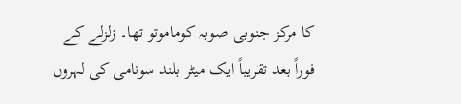کا مرکز جنوبی صوبہ کوماموتو تھا۔ زلزلے کے فوراً بعد تقریباً ایک میٹر بلند سونامی کی لہروں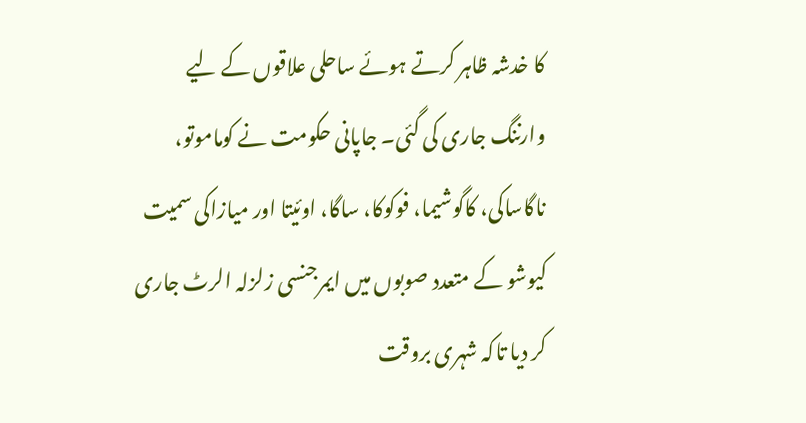کا خدشہ ظاہر کرتے ہوئے ساحلی علاقوں کے لیے وارننگ جاری کی گئی۔ جاپانی حکومت نے کوماموتو، ناگاساکی، کاگوشیما، فوکوکا، ساگا، اوئیتا اور میازاکی سمیت کیوشو کے متعدد صوبوں میں ایمرجنسی زلزلہ الرٹ جاری کر دیا تاکہ شہری بروقت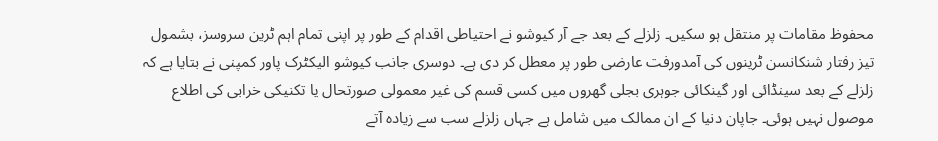محفوظ مقامات پر منتقل ہو سکیں۔ زلزلے کے بعد جے آر کیوشو نے احتیاطی اقدام کے طور پر اپنی تمام اہم ٹرین سروسز، بشمول تیز رفتار شنکانسن ٹرینوں کی آمدورفت عارضی طور پر معطل کر دی ہے۔ دوسری جانب کیوشو الیکٹرک پاور کمپنی نے بتایا ہے کہ زلزلے کے بعد سینڈائی اور گینکائی جوہری بجلی گھروں میں کسی قسم کی غیر معمولی صورتحال یا تکنیکی خرابی کی اطلاع موصول نہیں ہوئی۔ جاپان دنیا کے ان ممالک میں شامل ہے جہاں زلزلے سب سے زیادہ آتے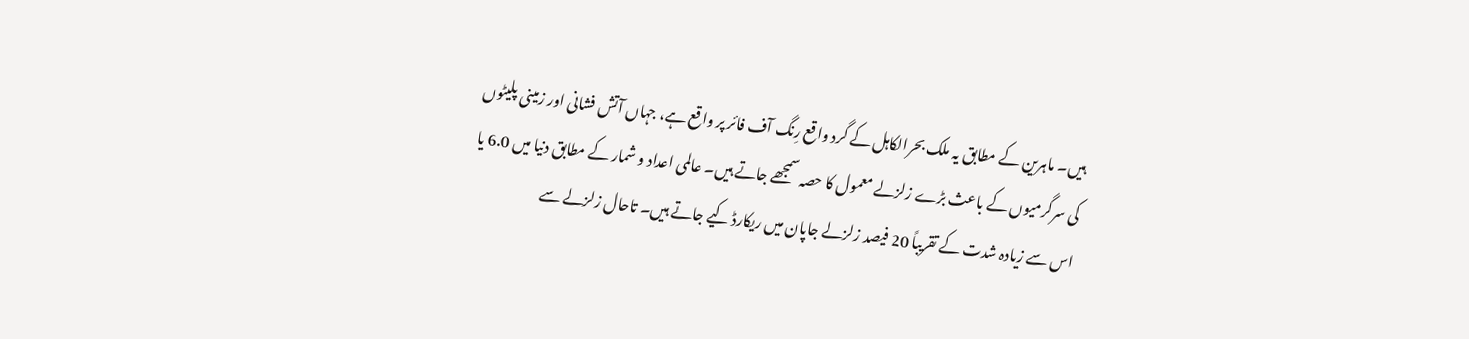ہیں۔ ماہرین کے مطابق یہ ملک بحرالکاہل کے گرد واقع رِنگ آف فائر پر واقع ہے، جہاں آتش فشانی اور زمینی پلیٹوں کی سرگرمیوں کے باعث بڑے زلزلے معمول کا حصہ سمجھے جاتے ہیں۔ عالمی اعداد و شمار کے مطابق دنیا میں 6.0 یا اس سے زیادہ شدت کے تقریباً 20 فیصد زلزلے جاپان میں ریکارڈ کیے جاتے ہیں۔ تاحال زلزلے سے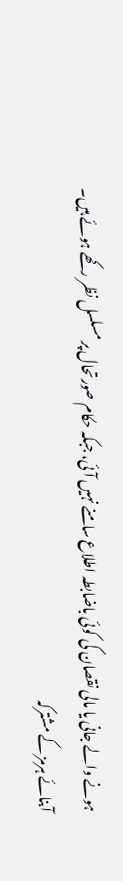ہونے والے جانی یا مالی نقصان کی کوئی باضابطہ اطلاع سامنے نہیں آئی، جبکہ حکام صورتحال پر مسلسل نظر رکھے ہوئے ہیں۔
آبنائے ہرمز کے مشترکہ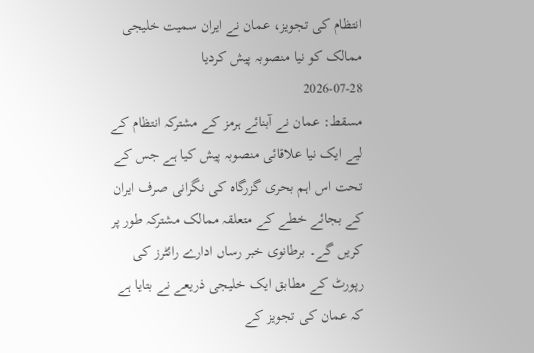انتظام کی تجویز، عمان نے ایران سمیت خلیجی ممالک کو نیا منصوبہ پیش کردیا
2026-07-28
مسقط: عمان نے آبنائے ہرمز کے مشترکہ انتظام کے لیے ایک نیا علاقائی منصوبہ پیش کیا ہے جس کے تحت اس اہم بحری گزرگاہ کی نگرانی صرف ایران کے بجائے خطے کے متعلقہ ممالک مشترکہ طور پر کریں گے۔ برطانوی خبر رساں ادارے رائٹرز کی رپورٹ کے مطابق ایک خلیجی ذریعے نے بتایا ہے کہ عمان کی تجویز کے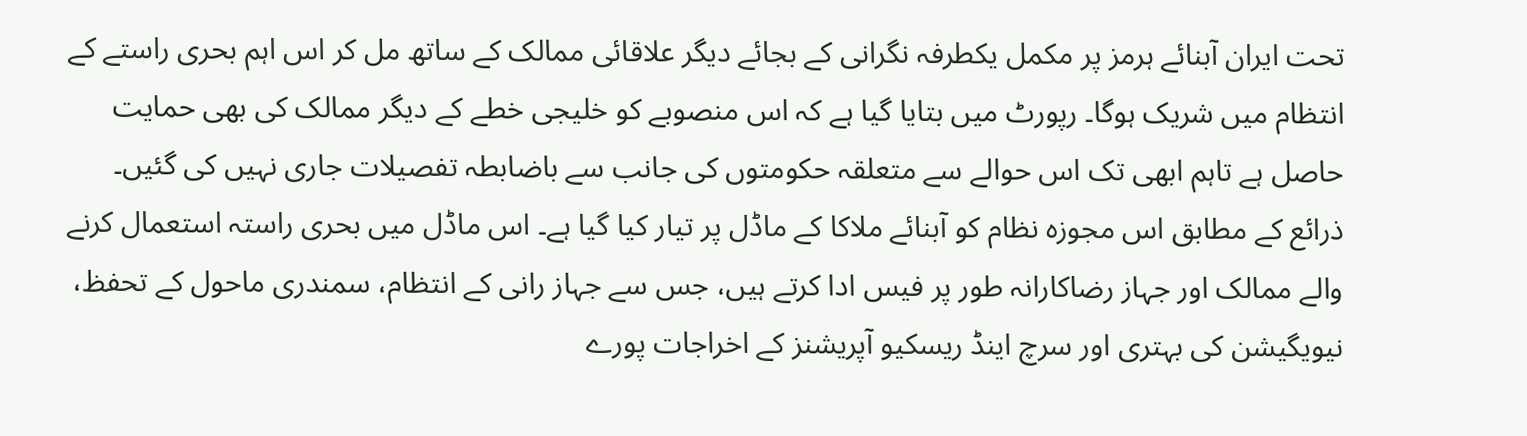تحت ایران آبنائے ہرمز پر مکمل یکطرفہ نگرانی کے بجائے دیگر علاقائی ممالک کے ساتھ مل کر اس اہم بحری راستے کے انتظام میں شریک ہوگا۔ رپورٹ میں بتایا گیا ہے کہ اس منصوبے کو خلیجی خطے کے دیگر ممالک کی بھی حمایت حاصل ہے تاہم ابھی تک اس حوالے سے متعلقہ حکومتوں کی جانب سے باضابطہ تفصیلات جاری نہیں کی گئیں۔ ذرائع کے مطابق اس مجوزہ نظام کو آبنائے ملاکا کے ماڈل پر تیار کیا گیا ہے۔ اس ماڈل میں بحری راستہ استعمال کرنے والے ممالک اور جہاز رضاکارانہ طور پر فیس ادا کرتے ہیں، جس سے جہاز رانی کے انتظام، سمندری ماحول کے تحفظ، نیویگیشن کی بہتری اور سرچ اینڈ ریسکیو آپریشنز کے اخراجات پورے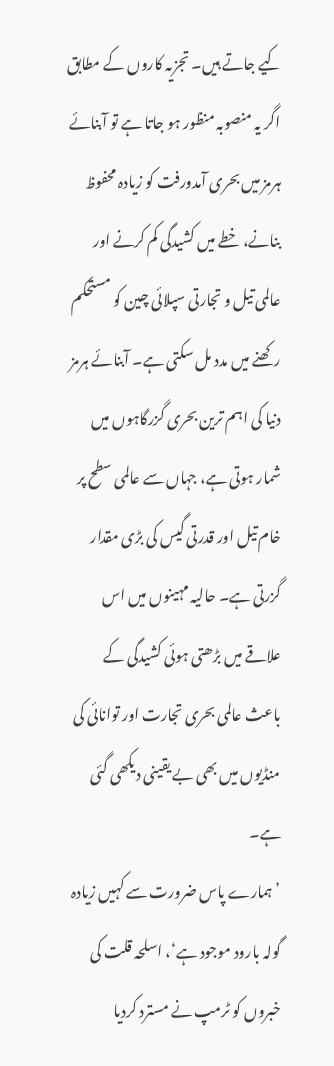کیے جاتے ہیں۔ تجزیہ کاروں کے مطابق اگر یہ منصوبہ منظور ہو جاتا ہے تو آبنائے ہرمز میں بحری آمدورفت کو زیادہ محفوظ بنانے، خطے میں کشیدگی کم کرنے اور عالمی تیل و تجارتی سپلائی چین کو مستحکم رکھنے میں مدد مل سکتی ہے۔ آبنائے ہرمز دنیا کی اہم ترین بحری گزرگاہوں میں شمار ہوتی ہے، جہاں سے عالمی سطح پر خام تیل اور قدرتی گیس کی بڑی مقدار گزرتی ہے۔ حالیہ مہینوں میں اس علاقے میں بڑھتی ہوئی کشیدگی کے باعث عالمی بحری تجارت اور توانائی کی منڈیوں میں بھی بے یقینی دیکھی گئی ہے۔
’ہمارے پاس ضرورت سے کہیں زیادہ گولہ بارود موجود ہے‘، اسلحہ قلت کی خبروں کو ٹرمپ نے مسترد کردیا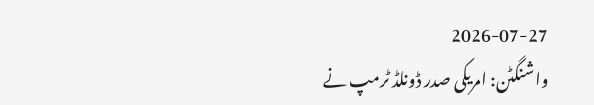2026-07-27
واشنگٹن: امریکی صدر ڈونلڈ ٹرمپ نے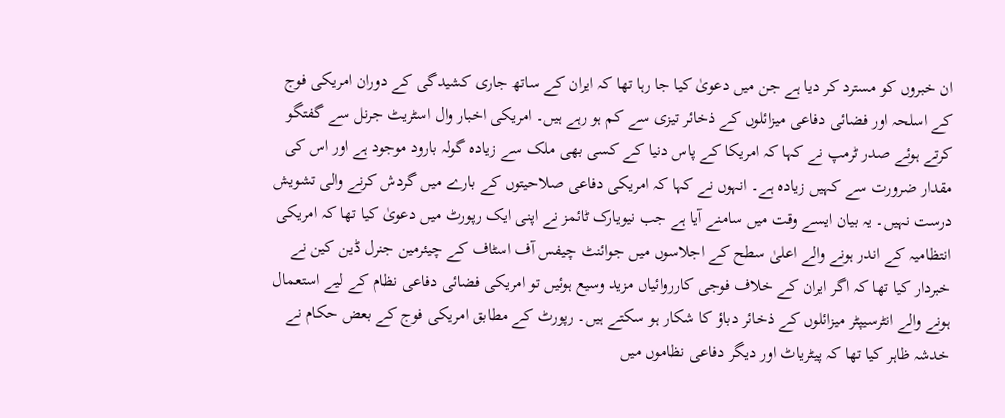ان خبروں کو مسترد کر دیا ہے جن میں دعویٰ کیا جا رہا تھا کہ ایران کے ساتھ جاری کشیدگی کے دوران امریکی فوج کے اسلحہ اور فضائی دفاعی میزائلوں کے ذخائر تیزی سے کم ہو رہے ہیں۔ امریکی اخبار وال اسٹریٹ جرنل سے گفتگو کرتے ہوئے صدر ٹرمپ نے کہا کہ امریکا کے پاس دنیا کے کسی بھی ملک سے زیادہ گولہ بارود موجود ہے اور اس کی مقدار ضرورت سے کہیں زیادہ ہے۔ انہوں نے کہا کہ امریکی دفاعی صلاحیتوں کے بارے میں گردش کرنے والی تشویش درست نہیں۔ یہ بیان ایسے وقت میں سامنے آیا ہے جب نیویارک ٹائمز نے اپنی ایک رپورٹ میں دعویٰ کیا تھا کہ امریکی انتظامیہ کے اندر ہونے والے اعلیٰ سطح کے اجلاسوں میں جوائنٹ چیفس آف اسٹاف کے چیئرمین جنرل ڈین کین نے خبردار کیا تھا کہ اگر ایران کے خلاف فوجی کارروائیاں مزید وسیع ہوئیں تو امریکی فضائی دفاعی نظام کے لیے استعمال ہونے والے انٹرسیپٹر میزائلوں کے ذخائر دباؤ کا شکار ہو سکتے ہیں۔ رپورٹ کے مطابق امریکی فوج کے بعض حکام نے خدشہ ظاہر کیا تھا کہ پیٹریاٹ اور دیگر دفاعی نظاموں میں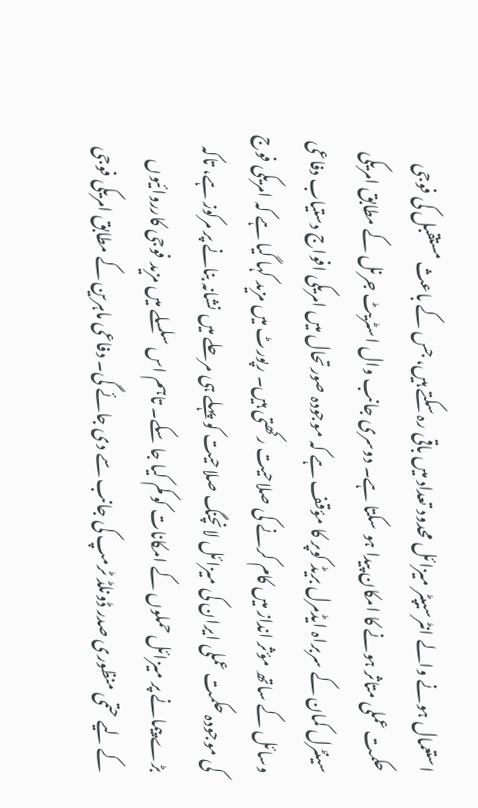استعمال ہونے والے انٹرسیپٹر میزائل محدود تعداد میں باقی رہ سکتے ہیں، جس کے باعث مستقبل کی فوجی حکمت عملی متاثر ہونے کا امکان پیدا ہو سکتا ہے۔ دوسری جانب وال اسٹریٹ جرنل کے مطابق امریکی سینٹرل کمان کے سربراہ ایڈمرل بریڈ کوپر کا مؤقف ہے کہ موجودہ صورتحال میں امریکی افواج دستیاب دفاعی وسائل کے ساتھ مؤثر انداز میں کام کرنے کی صلاحیت رکھتی ہیں۔ رپورٹ میں مزید کہا گیا ہے کہ امریکی فوج کی موجودہ حکمت عملی ایران کی میزائل لانچنگ صلاحیت کو پہلے ہی مرحلے میں نشانہ بنانے پر مرکوز ہے، تاکہ بڑے پیمانے پر میزائل حملوں کے امکانات کو کم کیا جا سکے۔ تاہم اس سلسلے میں مزید فوجی کارروائیوں کے لیے حتمی منظوری صدر ڈونلڈ ٹرمپ کی جانب سے دی جائے گی۔ دفاعی ماہرین کے مطابق امریکی فوجی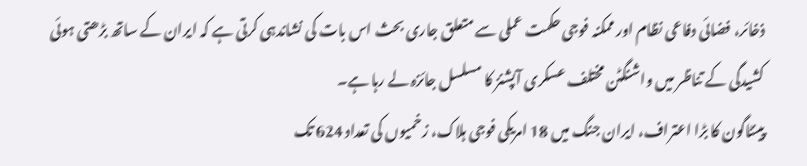ذخائر، فضائی دفاعی نظام اور ممکنہ فوجی حکمت عملی سے متعلق جاری بحث اس بات کی نشاندہی کرتی ہے کہ ایران کے ساتھ بڑھتی ہوئی کشیدگی کے تناظر میں واشنگٹن مختلف عسکری آپشنز کا مسلسل جائزہ لے رہا ہے۔
پینٹاگون کا بڑا اعتراف، ایران جنگ میں 18 امریکی فوجی ہلاک، زخمیوں کی تعداد 624 تک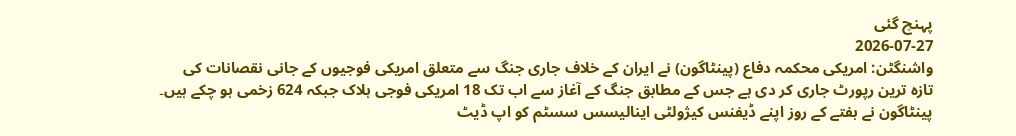پہنچ گئی
2026-07-27
واشنگٹن: امریکی محکمہ دفاع (پینٹاگون) نے ایران کے خلاف جاری جنگ سے متعلق امریکی فوجیوں کے جانی نقصانات کی تازہ ترین رپورٹ جاری کر دی ہے جس کے مطابق جنگ کے آغاز سے اب تک 18 امریکی فوجی ہلاک جبکہ 624 زخمی ہو چکے ہیں۔ پینٹاگون نے ہفتے کے روز اپنے ڈیفنس کیژولٹی اینالیسس سسٹم کو اپ ڈیٹ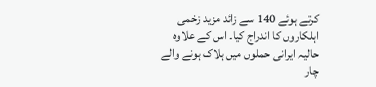کرتے ہوئے 140 سے زائد مزید زخمی اہلکاروں کا اندراج کیا۔ اس کے علاوہ حالیہ ایرانی حملوں میں ہلاک ہونے والے چار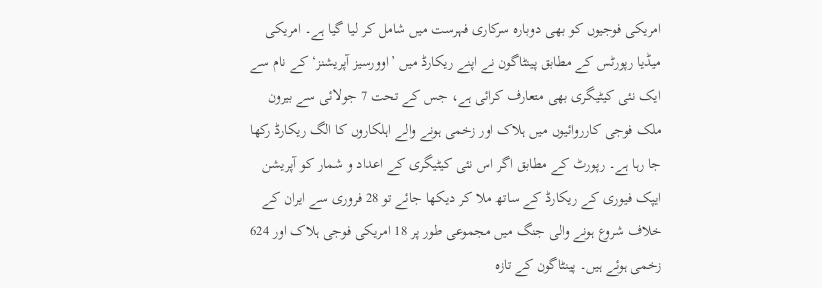امریکی فوجیوں کو بھی دوبارہ سرکاری فہرست میں شامل کر لیا گیا ہے۔ امریکی میڈیا رپورٹس کے مطابق پینٹاگون نے اپنے ریکارڈ میں ’اوورسیز آپریشنز‘ کے نام سے ایک نئی کیٹیگری بھی متعارف کرائی ہے، جس کے تحت 7 جولائی سے بیرون ملک فوجی کارروائیوں میں ہلاک اور زخمی ہونے والے اہلکاروں کا الگ ریکارڈ رکھا جا رہا ہے۔ رپورٹ کے مطابق اگر اس نئی کیٹیگری کے اعداد و شمار کو آپریشن ایپک فیوری کے ریکارڈ کے ساتھ ملا کر دیکھا جائے تو 28 فروری سے ایران کے خلاف شروع ہونے والی جنگ میں مجموعی طور پر 18 امریکی فوجی ہلاک اور 624 زخمی ہوئے ہیں۔ پینٹاگون کے تازہ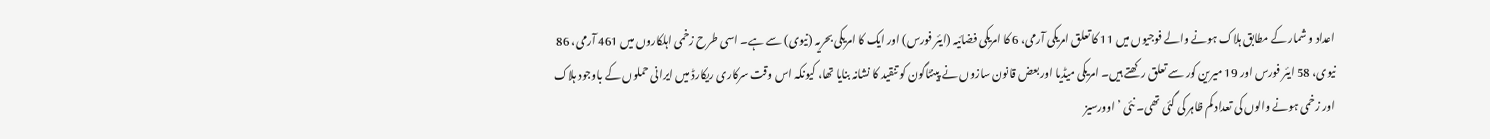اعداد و شمار کے مطابق ہلاک ہونے والے فوجیوں میں 11 کا تعلق امریکی آرمی، 6 کا امریکی فضائیہ (ایئر فورس) اور ایک کا امریکی بحریہ (نیوی) سے ہے۔ اسی طرح زخمی اہلکاروں میں 461 آرمی، 86 نیوی، 58 ایئر فورس اور 19 میرین کور سے تعلق رکھتے ہیں۔ امریکی میڈیا اور بعض قانون سازوں نے پینٹاگون کو تنقید کا نشانہ بنایا تھا، کیونکہ اس وقت سرکاری ریکارڈ میں ایرانی حملوں کے باوجود ہلاک اور زخمی ہونے والوں کی تعداد کم ظاہر کی گئی تھی۔ نئی ’اوورسیز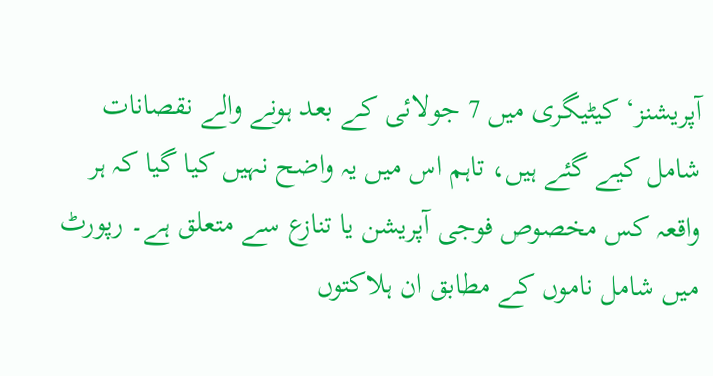آپریشنز‘ کیٹیگری میں 7 جولائی کے بعد ہونے والے نقصانات شامل کیے گئے ہیں، تاہم اس میں یہ واضح نہیں کیا گیا کہ ہر واقعہ کس مخصوص فوجی آپریشن یا تنازع سے متعلق ہے۔ رپورٹ میں شامل ناموں کے مطابق ان ہلاکتوں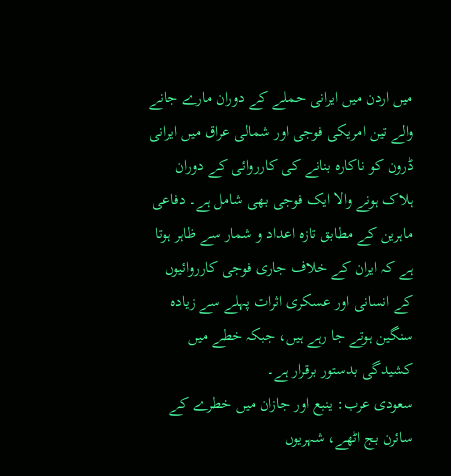میں اردن میں ایرانی حملے کے دوران مارے جانے والے تین امریکی فوجی اور شمالی عراق میں ایرانی ڈرون کو ناکارہ بنانے کی کارروائی کے دوران ہلاک ہونے والا ایک فوجی بھی شامل ہے۔ دفاعی ماہرین کے مطابق تازہ اعداد و شمار سے ظاہر ہوتا ہے کہ ایران کے خلاف جاری فوجی کارروائیوں کے انسانی اور عسکری اثرات پہلے سے زیادہ سنگین ہوتے جا رہے ہیں، جبکہ خطے میں کشیدگی بدستور برقرار ہے۔
سعودی عرب: ینبع اور جازان میں خطرے کے سائرن بج اٹھے، شہریوں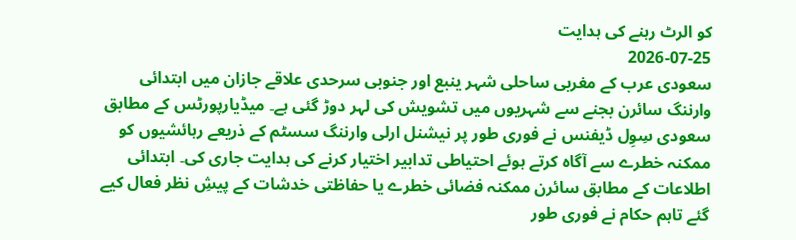کو الرٹ رہنے کی ہدایت
2026-07-25
سعودی عرب کے مغربی ساحلی شہر ینبع اور جنوبی سرحدی علاقے جازان میں ابتدائی وارننگ سائرن بجنے سے شہریوں میں تشویش کی لہر دوڑ گئی ہے۔ میڈیارپورٹس کے مطابق سعودی سِوِل ڈیفنس نے فوری طور پر نیشنل ارلی وارننگ سسٹم کے ذریعے رہائشیوں کو ممکنہ خطرے سے آگاہ کرتے ہوئے احتیاطی تدابیر اختیار کرنے کی ہدایت جاری کی۔ ابتدائی اطلاعات کے مطابق سائرن ممکنہ فضائی خطرے یا حفاظتی خدشات کے پیشِ نظر فعال کیے گئے تاہم حکام نے فوری طور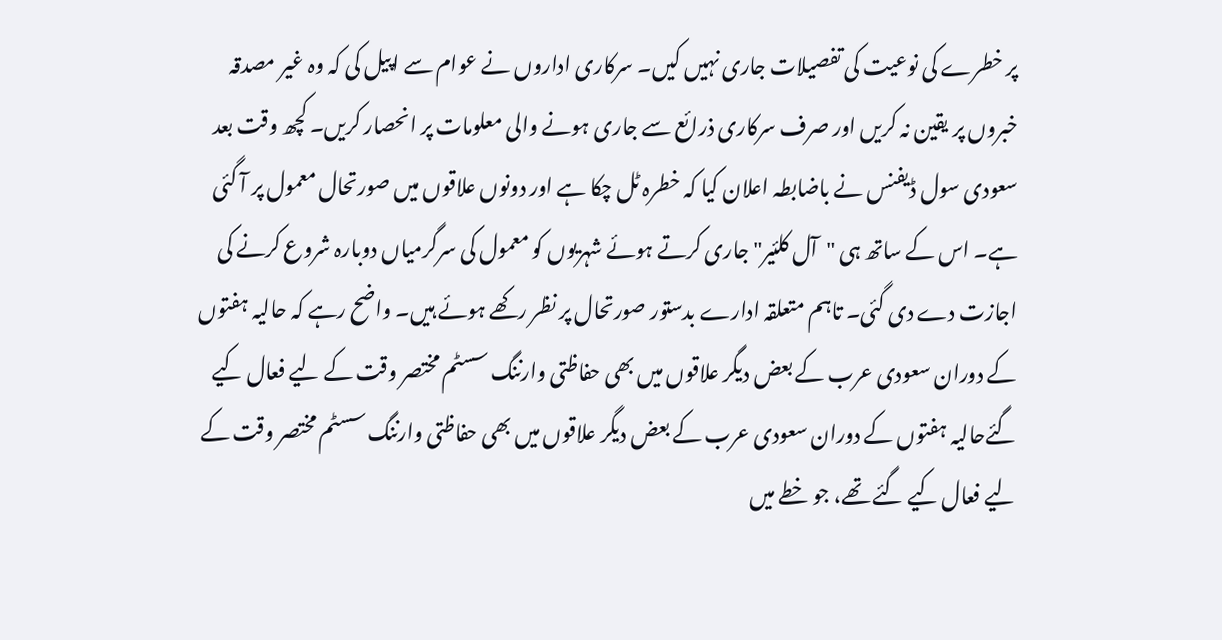پر خطرے کی نوعیت کی تفصیلات جاری نہیں کیں۔ سرکاری اداروں نے عوام سے اپیل کی کہ وہ غیر مصدقہ خبروں پر یقین نہ کریں اور صرف سرکاری ذرائع سے جاری ہونے والی معلومات پر انحصار کریں۔ کچھ وقت بعد سعودی سول ڈیفنس نے باضابطہ اعلان کیا کہ خطرہ ٹل چکا ہے اور دونوں علاقوں میں صورتحال معمول پر آ گئی ہے۔ اس کے ساتھ ہی "آل کلئیر" جاری کرتے ہوئے شہریوں کو معمول کی سرگرمیاں دوبارہ شروع کرنے کی اجازت دے دی گئی۔ تاہم متعلقہ ادارے بدستور صورتحال پر نظر رکھے ہوئے ہیں۔ واضح رہے کہ حالیہ ہفتوں کے دوران سعودی عرب کے بعض دیگر علاقوں میں بھی حفاظتی وارننگ سسٹم مختصر وقت کے لیے فعال کیے گئےحالیہ ہفتوں کے دوران سعودی عرب کے بعض دیگر علاقوں میں بھی حفاظتی وارننگ سسٹم مختصر وقت کے لیے فعال کیے گئے تھے، جو خطے میں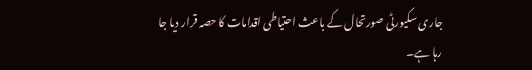جاری سکیورٹی صورتحال کے باعث احتیاطی اقدامات کا حصہ قرار دیا جا رہا ہے۔